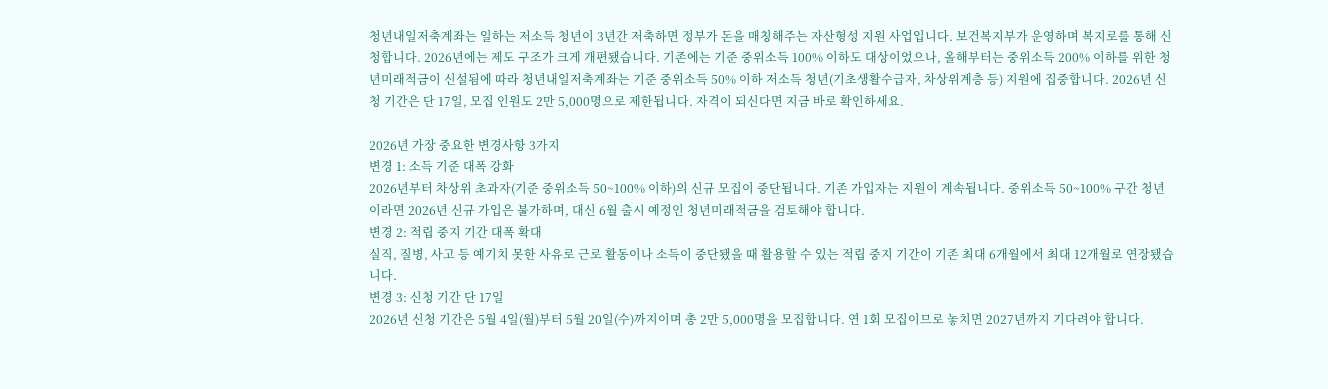청년내일저축계좌는 일하는 저소득 청년이 3년간 저축하면 정부가 돈을 매칭해주는 자산형성 지원 사업입니다. 보건복지부가 운영하며 복지로를 통해 신청합니다. 2026년에는 제도 구조가 크게 개편됐습니다. 기존에는 기준 중위소득 100% 이하도 대상이었으나, 올해부터는 중위소득 200% 이하를 위한 청년미래적금이 신설됨에 따라 청년내일저축계좌는 기준 중위소득 50% 이하 저소득 청년(기초생활수급자, 차상위계층 등) 지원에 집중합니다. 2026년 신청 기간은 단 17일, 모집 인원도 2만 5,000명으로 제한됩니다. 자격이 되신다면 지금 바로 확인하세요.

2026년 가장 중요한 변경사항 3가지
변경 1: 소득 기준 대폭 강화
2026년부터 차상위 초과자(기준 중위소득 50~100% 이하)의 신규 모집이 중단됩니다. 기존 가입자는 지원이 계속됩니다. 중위소득 50~100% 구간 청년이라면 2026년 신규 가입은 불가하며, 대신 6월 출시 예정인 청년미래적금을 검토해야 합니다.
변경 2: 적립 중지 기간 대폭 확대
실직, 질병, 사고 등 예기치 못한 사유로 근로 활동이나 소득이 중단됐을 때 활용할 수 있는 적립 중지 기간이 기존 최대 6개월에서 최대 12개월로 연장됐습니다.
변경 3: 신청 기간 단 17일
2026년 신청 기간은 5월 4일(월)부터 5월 20일(수)까지이며 총 2만 5,000명을 모집합니다. 연 1회 모집이므로 놓치면 2027년까지 기다려야 합니다.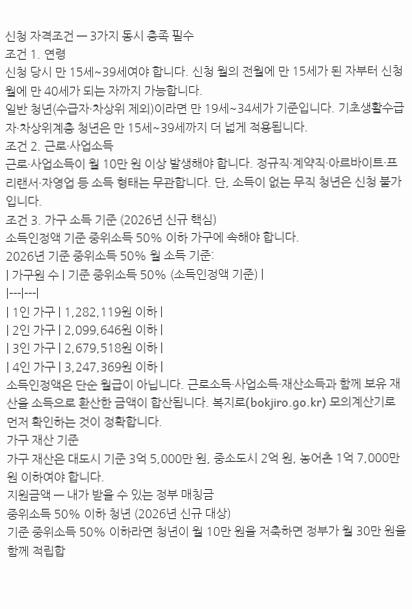신청 자격조건 — 3가지 동시 충족 필수
조건 1. 연령
신청 당시 만 15세~39세여야 합니다. 신청 월의 전월에 만 15세가 된 자부터 신청 월에 만 40세가 되는 자까지 가능합니다.
일반 청년(수급자·차상위 제외)이라면 만 19세~34세가 기준입니다. 기초생활수급자·차상위계층 청년은 만 15세~39세까지 더 넓게 적용됩니다.
조건 2. 근로·사업소득
근로·사업소득이 월 10만 원 이상 발생해야 합니다. 정규직·계약직·아르바이트·프리랜서·자영업 등 소득 형태는 무관합니다. 단, 소득이 없는 무직 청년은 신청 불가입니다.
조건 3. 가구 소득 기준 (2026년 신규 핵심)
소득인정액 기준 중위소득 50% 이하 가구에 속해야 합니다.
2026년 기준 중위소득 50% 월 소득 기준:
| 가구원 수 | 기준 중위소득 50% (소득인정액 기준) |
|---|---|
| 1인 가구 | 1,282,119원 이하 |
| 2인 가구 | 2,099,646원 이하 |
| 3인 가구 | 2,679,518원 이하 |
| 4인 가구 | 3,247,369원 이하 |
소득인정액은 단순 월급이 아닙니다. 근로소득·사업소득·재산소득과 함께 보유 재산을 소득으로 환산한 금액이 합산됩니다. 복지로(bokjiro.go.kr) 모의계산기로 먼저 확인하는 것이 정확합니다.
가구 재산 기준
가구 재산은 대도시 기준 3억 5,000만 원, 중소도시 2억 원, 농어촌 1억 7,000만 원 이하여야 합니다.
지원금액 — 내가 받을 수 있는 정부 매칭금
중위소득 50% 이하 청년 (2026년 신규 대상)
기준 중위소득 50% 이하라면 청년이 월 10만 원을 저축하면 정부가 월 30만 원을 함께 적립합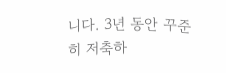니다. 3년 동안 꾸준히 저축하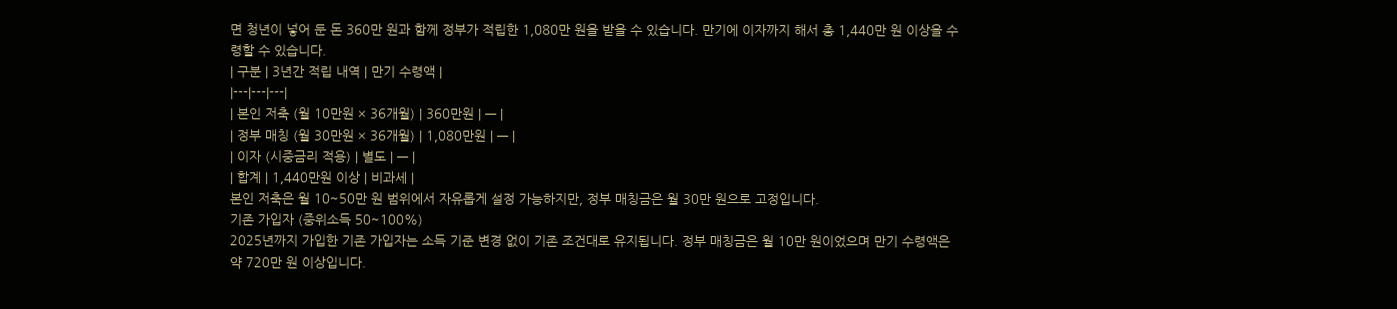면 청년이 넣어 둔 돈 360만 원과 함께 정부가 적립한 1,080만 원을 받을 수 있습니다. 만기에 이자까지 해서 총 1,440만 원 이상을 수령할 수 있습니다.
| 구분 | 3년간 적립 내역 | 만기 수령액 |
|---|---|---|
| 본인 저축 (월 10만원 × 36개월) | 360만원 | — |
| 정부 매칭 (월 30만원 × 36개월) | 1,080만원 | — |
| 이자 (시중금리 적용) | 별도 | — |
| 합계 | 1,440만원 이상 | 비과세 |
본인 저축은 월 10~50만 원 범위에서 자유롭게 설정 가능하지만, 정부 매칭금은 월 30만 원으로 고정입니다.
기존 가입자 (중위소득 50~100%)
2025년까지 가입한 기존 가입자는 소득 기준 변경 없이 기존 조건대로 유지됩니다. 정부 매칭금은 월 10만 원이었으며 만기 수령액은 약 720만 원 이상입니다.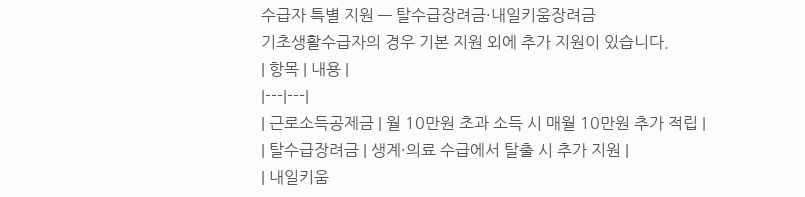수급자 특별 지원 — 탈수급장려금·내일키움장려금
기초생활수급자의 경우 기본 지원 외에 추가 지원이 있습니다.
| 항목 | 내용 |
|---|---|
| 근로소득공제금 | 월 10만원 초과 소득 시 매월 10만원 추가 적립 |
| 탈수급장려금 | 생계·의료 수급에서 탈출 시 추가 지원 |
| 내일키움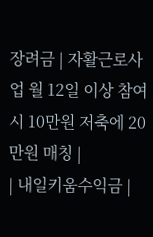장려금 | 자활근로사업 월 12일 이상 참여 시 10만원 저축에 20만원 매칭 |
| 내일키움수익금 |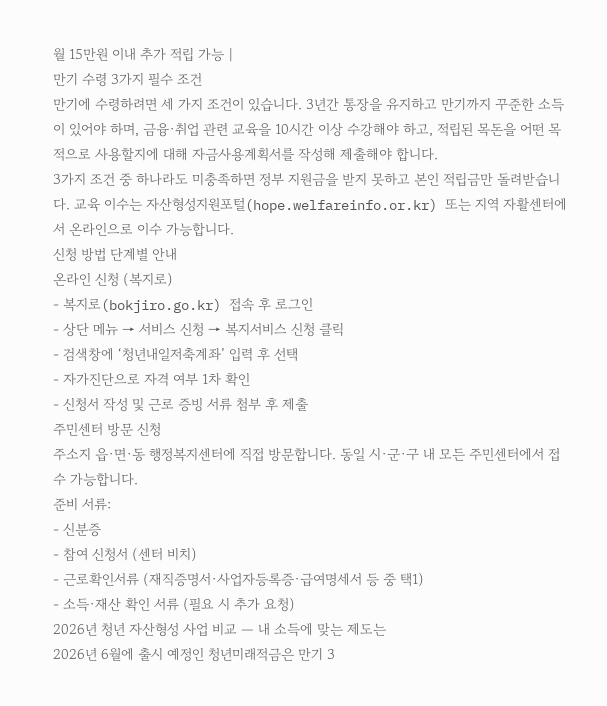월 15만원 이내 추가 적립 가능 |
만기 수령 3가지 필수 조건
만기에 수령하려면 세 가지 조건이 있습니다. 3년간 통장을 유지하고 만기까지 꾸준한 소득이 있어야 하며, 금융·취업 관련 교육을 10시간 이상 수강해야 하고, 적립된 목돈을 어떤 목적으로 사용할지에 대해 자금사용계획서를 작성해 제출해야 합니다.
3가지 조건 중 하나라도 미충족하면 정부 지원금을 받지 못하고 본인 적립금만 돌려받습니다. 교육 이수는 자산형성지원포털(hope.welfareinfo.or.kr) 또는 지역 자활센터에서 온라인으로 이수 가능합니다.
신청 방법 단계별 안내
온라인 신청 (복지로)
- 복지로(bokjiro.go.kr) 접속 후 로그인
- 상단 메뉴 → 서비스 신청 → 복지서비스 신청 클릭
- 검색창에 ‘청년내일저축계좌’ 입력 후 선택
- 자가진단으로 자격 여부 1차 확인
- 신청서 작성 및 근로 증빙 서류 첨부 후 제출
주민센터 방문 신청
주소지 읍·면·동 행정복지센터에 직접 방문합니다. 동일 시·군·구 내 모든 주민센터에서 접수 가능합니다.
준비 서류:
- 신분증
- 참여 신청서 (센터 비치)
- 근로확인서류 (재직증명서·사업자등록증·급여명세서 등 중 택1)
- 소득·재산 확인 서류 (필요 시 추가 요청)
2026년 청년 자산형성 사업 비교 — 내 소득에 맞는 제도는
2026년 6월에 출시 예정인 청년미래적금은 만기 3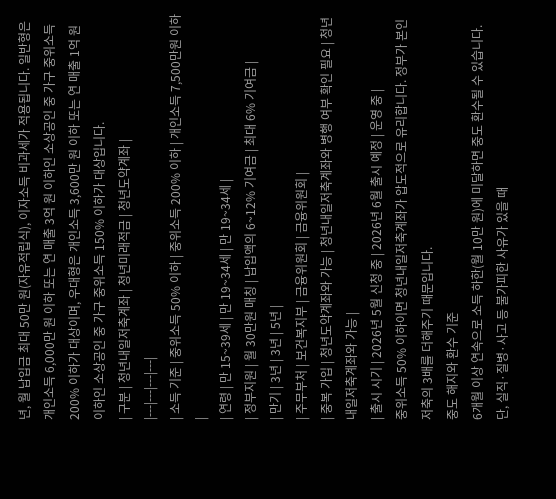년, 월 납입금 최대 50만 원(자유적립식), 이자소득 비과세가 적용됩니다. 일반형은 개인소득 6,000만 원 이하 또는 연 매출 3억 원 이하인 소상공인 중 가구 중위소득 200% 이하가 대상이며, 우대형은 개인소득 3,600만 원 이하 또는 연 매출 1억 원 이하인 소상공인 중 가구 중위소득 150% 이하가 대상입니다.
| 구분 | 청년내일저축계좌 | 청년미래적금 | 청년도약계좌 |
|---|---|---|---|
| 소득 기준 | 중위소득 50% 이하 | 중위소득 200% 이하 | 개인소득 7,500만원 이하 |
| 연령 | 만 15~39세 | 만 19~34세 | 만 19~34세 |
| 정부지원 | 월 30만원 매칭 | 납입액의 6~12% 기여금 | 최대 6% 기여금 |
| 만기 | 3년 | 3년 | 5년 |
| 주무부처 | 보건복지부 | 금융위원회 | 금융위원회 |
| 중복 가입 | 청년도약계좌와 가능 | 청년내일저축계좌와 병행 여부 확인 필요 | 청년내일저축계좌와 가능 |
| 출시 시기 | 2026년 5월 신청 중 | 2026년 6월 출시 예정 | 운영 중 |
중위소득 50% 이하이면 청년내일저축계좌가 압도적으로 유리합니다. 정부가 본인 저축의 3배를 더해주기 때문입니다.
중도 해지와 환수 기준
6개월 이상 연속으로 소득 하한(월 10만 원)에 미달하면 중도 환수될 수 있습니다. 단, 실직·질병·사고 등 불가피한 사유가 있을 때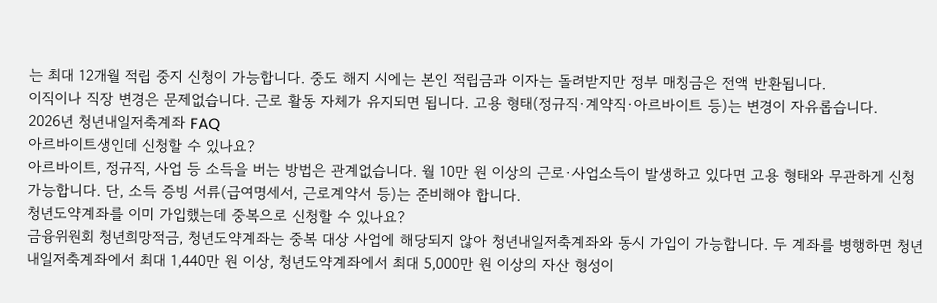는 최대 12개월 적립 중지 신청이 가능합니다. 중도 해지 시에는 본인 적립금과 이자는 돌려받지만 정부 매칭금은 전액 반환됩니다.
이직이나 직장 변경은 문제없습니다. 근로 활동 자체가 유지되면 됩니다. 고용 형태(정규직·계약직·아르바이트 등)는 변경이 자유롭습니다.
2026년 청년내일저축계좌 FAQ
아르바이트생인데 신청할 수 있나요?
아르바이트, 정규직, 사업 등 소득을 버는 방법은 관계없습니다. 월 10만 원 이상의 근로·사업소득이 발생하고 있다면 고용 형태와 무관하게 신청 가능합니다. 단, 소득 증빙 서류(급여명세서, 근로계약서 등)는 준비해야 합니다.
청년도약계좌를 이미 가입했는데 중복으로 신청할 수 있나요?
금융위원회 청년희망적금, 청년도약계좌는 중복 대상 사업에 해당되지 않아 청년내일저축계좌와 동시 가입이 가능합니다. 두 계좌를 병행하면 청년내일저축계좌에서 최대 1,440만 원 이상, 청년도약계좌에서 최대 5,000만 원 이상의 자산 형성이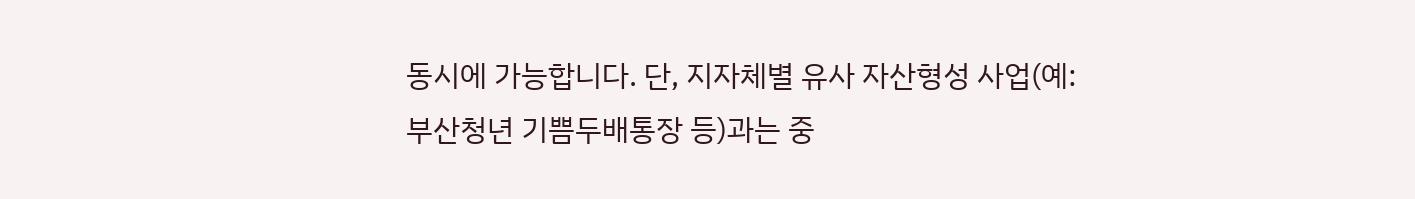동시에 가능합니다. 단, 지자체별 유사 자산형성 사업(예: 부산청년 기쁨두배통장 등)과는 중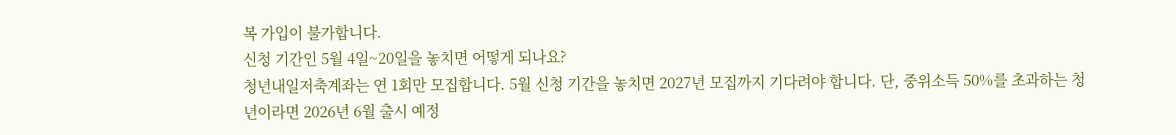복 가입이 불가합니다.
신청 기간인 5월 4일~20일을 놓치면 어떻게 되나요?
청년내일저축계좌는 연 1회만 모집합니다. 5월 신청 기간을 놓치면 2027년 모집까지 기다려야 합니다. 단, 중위소득 50%를 초과하는 청년이라면 2026년 6월 출시 예정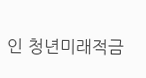인 청년미래적금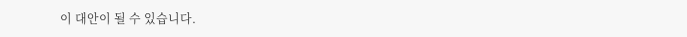이 대안이 될 수 있습니다.